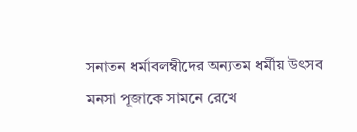সনাতন ধর্মাবলম্বীদের অন্যতম ধর্মীয় উৎসব মনসা পূজাকে সামনে রেখে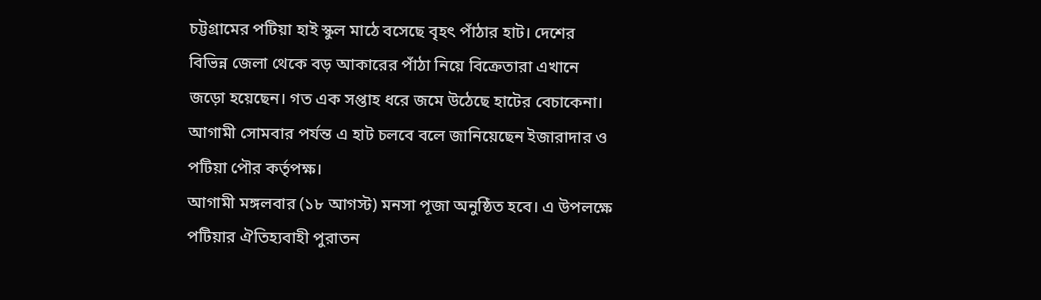চট্টগ্রামের পটিয়া হাই স্কুল মাঠে বসেছে বৃহৎ পাঁঠার হাট। দেশের বিভিন্ন জেলা থেকে বড় আকারের পাঁঠা নিয়ে বিক্রেতারা এখানে জড়ো হয়েছেন। গত এক সপ্তাহ ধরে জমে উঠেছে হাটের বেচাকেনা। আগামী সোমবার পর্যন্ত এ হাট চলবে বলে জানিয়েছেন ইজারাদার ও পটিয়া পৌর কর্তৃপক্ষ।
আগামী মঙ্গলবার (১৮ আগস্ট) মনসা পূজা অনুষ্ঠিত হবে। এ উপলক্ষে পটিয়ার ঐতিহ্যবাহী পুরাতন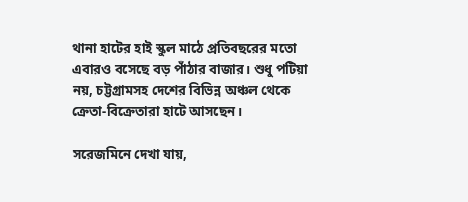থানা হাটের হাই স্কুল মাঠে প্রতিবছরের মতো এবারও বসেছে বড় পাঁঠার বাজার। শুধু পটিয়া নয়, চট্টগ্রামসহ দেশের বিভিন্ন অঞ্চল থেকে ক্রেতা-বিক্রেতারা হাটে আসছেন।

সরেজমিনে দেখা যায়,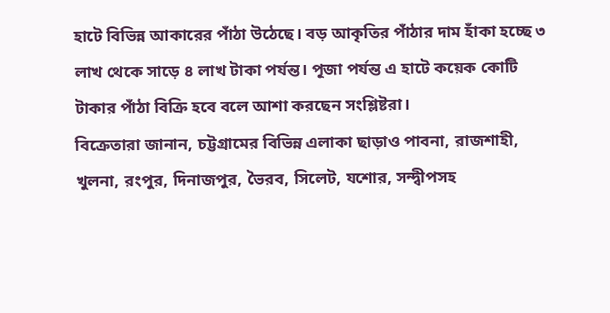হাটে বিভিন্ন আকারের পাঁঠা উঠেছে। বড় আকৃতির পাঁঠার দাম হাঁকা হচ্ছে ৩ লাখ থেকে সাড়ে ৪ লাখ টাকা পর্যন্ত। পূজা পর্যন্ত এ হাটে কয়েক কোটি টাকার পাঁঠা বিক্রি হবে বলে আশা করছেন সংশ্লিষ্টরা।
বিক্রেতারা জানান, চট্টগ্রামের বিভিন্ন এলাকা ছাড়াও পাবনা, রাজশাহী, খুলনা, রংপুর, দিনাজপুর, ভৈরব, সিলেট, যশোর, সন্দ্বীপসহ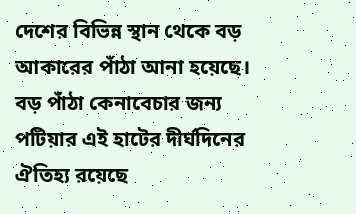দেশের বিভিন্ন স্থান থেকে বড় আকারের পাঁঠা আনা হয়েছে। বড় পাঁঠা কেনাবেচার জন্য পটিয়ার এই হাটের দীর্ঘদিনের ঐতিহ্য রয়েছে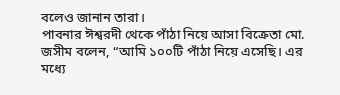বলেও জানান তারা।
পাবনার ঈশ্বরদী থেকে পাঁঠা নিয়ে আসা বিক্রেতা মো. জসীম বলেন, “আমি ১০০টি পাঁঠা নিয়ে এসেছি। এর মধ্যে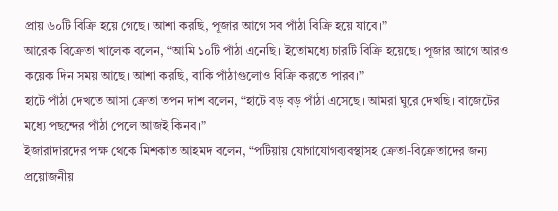প্রায় ৬০টি বিক্রি হয়ে গেছে। আশা করছি, পূজার আগে সব পাঁঠা বিক্রি হয়ে যাবে।”
আরেক বিক্রেতা খালেক বলেন, “আমি ১০টি পাঁঠা এনেছি। ইতোমধ্যে চারটি বিক্রি হয়েছে। পূজার আগে আরও কয়েক দিন সময় আছে। আশা করছি, বাকি পাঁঠাগুলোও বিক্রি করতে পারব।”
হাটে পাঁঠা দেখতে আসা ক্রেতা তপন দাশ বলেন, “হাটে বড় বড় পাঁঠা এসেছে। আমরা ঘুরে দেখছি। বাজেটের মধ্যে পছন্দের পাঁঠা পেলে আজই কিনব।”
ইজারাদারদের পক্ষ থেকে মিশকাত আহমদ বলেন, “পটিয়ায় যোগাযোগব্যবস্থাসহ ক্রেতা-বিক্রেতাদের জন্য প্রয়োজনীয়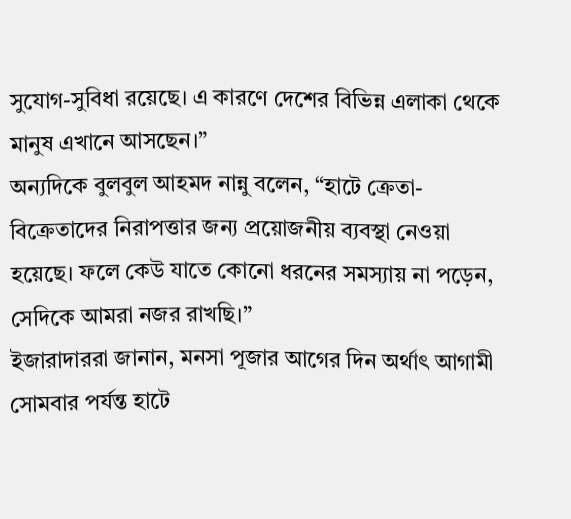সুযোগ-সুবিধা রয়েছে। এ কারণে দেশের বিভিন্ন এলাকা থেকে মানুষ এখানে আসছেন।”
অন্যদিকে বুলবুল আহমদ নান্নু বলেন, “হাটে ক্রেতা-বিক্রেতাদের নিরাপত্তার জন্য প্রয়োজনীয় ব্যবস্থা নেওয়া হয়েছে। ফলে কেউ যাতে কোনো ধরনের সমস্যায় না পড়েন, সেদিকে আমরা নজর রাখছি।”
ইজারাদাররা জানান, মনসা পূজার আগের দিন অর্থাৎ আগামী সোমবার পর্যন্ত হাটে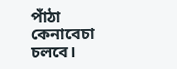পাঁঠা কেনাবেচা চলবে।